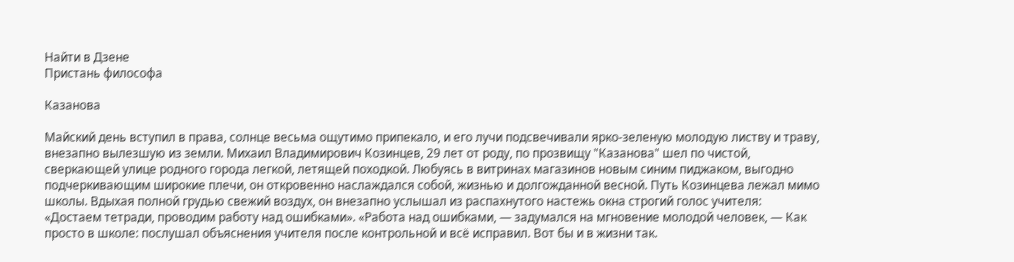Найти в Дзене
Пристань философа

Казанова

Майский день вступил в права, солнце весьма ощутимо припекало, и его лучи подсвечивали ярко-зеленую молодую листву и траву, внезапно вылезшую из земли. Михаил Владимирович Козинцев, 29 лет от роду, по прозвищу "Казанова" шел по чистой, сверкающей улице родного города легкой, летящей походкой. Любуясь в витринах магазинов новым синим пиджаком, выгодно подчеркивающим широкие плечи, он откровенно наслаждался собой, жизнью и долгожданной весной. Путь Козинцева лежал мимо школы. Вдыхая полной грудью свежий воздух, он внезапно услышал из распахнутого настежь окна строгий голос учителя: «Достаем тетради, проводим работу над ошибками». «Работа над ошибками, — задумался на мгновение молодой человек, — Как просто в школе: послушал объяснения учителя после контрольной и всё исправил. Вот бы и в жизни так.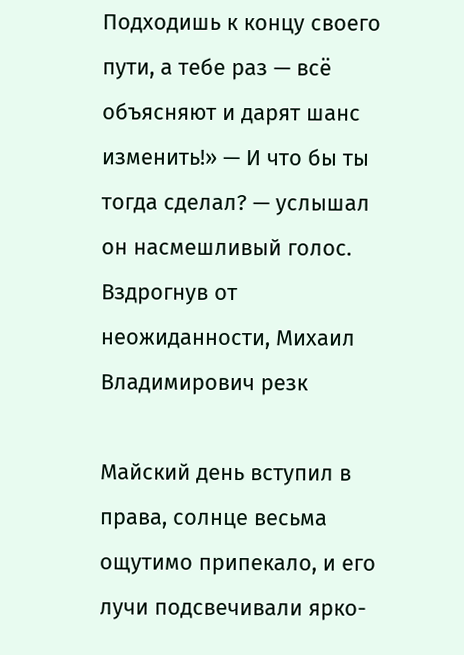Подходишь к концу своего пути, а тебе раз — всё объясняют и дарят шанс изменить!» — И что бы ты тогда сделал? — услышал он насмешливый голос. Вздрогнув от неожиданности, Михаил Владимирович резк

Майский день вступил в права, солнце весьма ощутимо припекало, и его лучи подсвечивали ярко-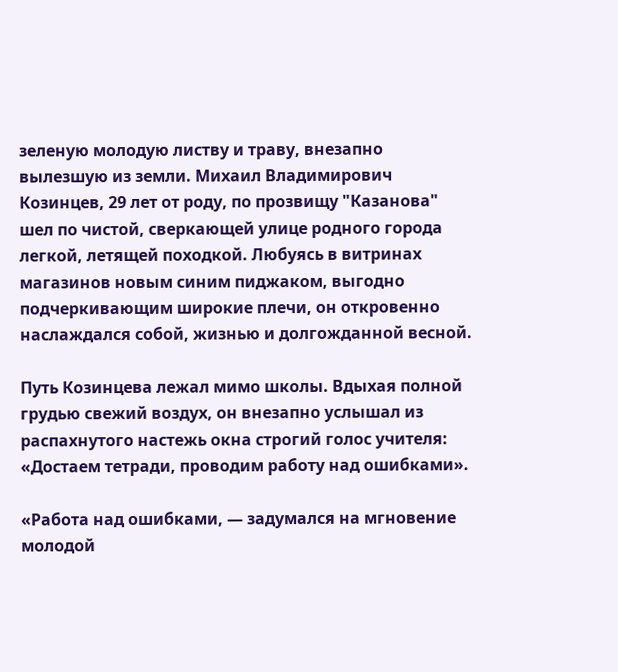зеленую молодую листву и траву, внезапно вылезшую из земли. Михаил Владимирович Козинцев, 29 лет от роду, по прозвищу "Казанова" шел по чистой, сверкающей улице родного города легкой, летящей походкой. Любуясь в витринах магазинов новым синим пиджаком, выгодно подчеркивающим широкие плечи, он откровенно наслаждался собой, жизнью и долгожданной весной.

Путь Козинцева лежал мимо школы. Вдыхая полной грудью свежий воздух, он внезапно услышал из распахнутого настежь окна строгий голос учителя: «Достаем тетради, проводим работу над ошибками».

«Работа над ошибками, — задумался на мгновение молодой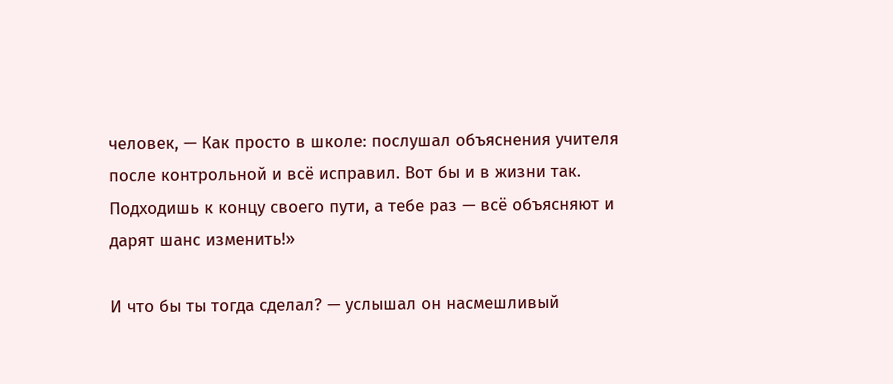человек, — Как просто в школе: послушал объяснения учителя после контрольной и всё исправил. Вот бы и в жизни так. Подходишь к концу своего пути, а тебе раз — всё объясняют и дарят шанс изменить!»

И что бы ты тогда сделал? — услышал он насмешливый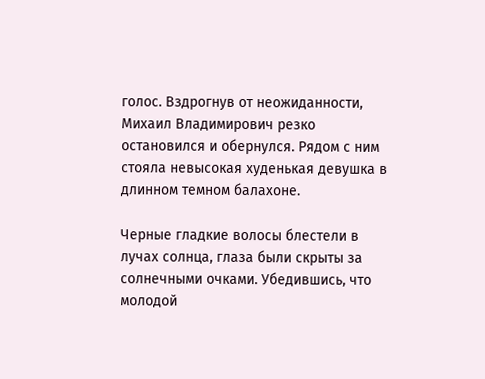голос. Вздрогнув от неожиданности, Михаил Владимирович резко остановился и обернулся. Рядом с ним стояла невысокая худенькая девушка в длинном темном балахоне.

Черные гладкие волосы блестели в лучах солнца, глаза были скрыты за солнечными очками. Убедившись, что молодой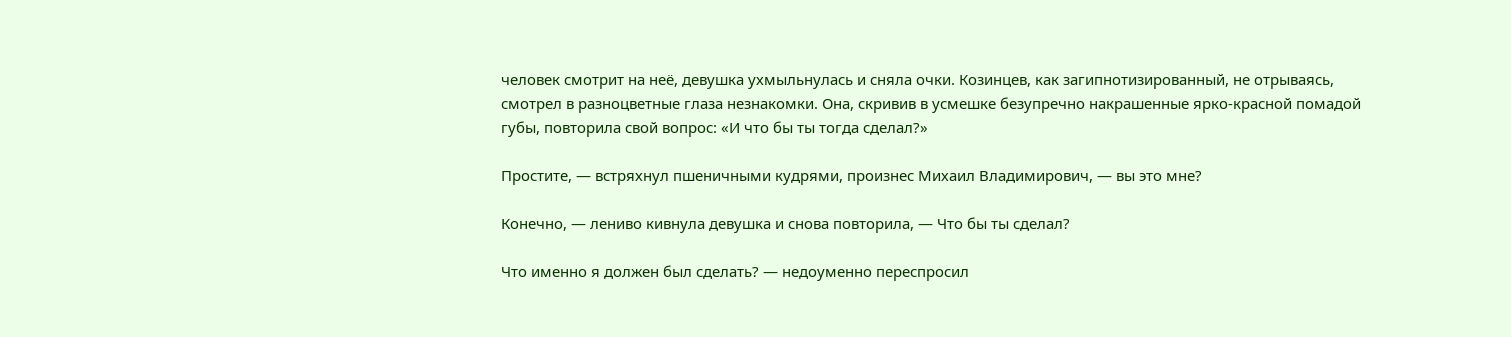человек смотрит на неё, девушка ухмыльнулась и сняла очки. Козинцев, как загипнотизированный, не отрываясь, смотрел в разноцветные глаза незнакомки. Она, скривив в усмешке безупречно накрашенные ярко-красной помадой губы, повторила свой вопрос: «И что бы ты тогда сделал?»

Простите, — встряхнул пшеничными кудрями, произнес Михаил Владимирович, — вы это мне?

Конечно, — лениво кивнула девушка и снова повторила, — Что бы ты сделал?

Что именно я должен был сделать? — недоуменно переспросил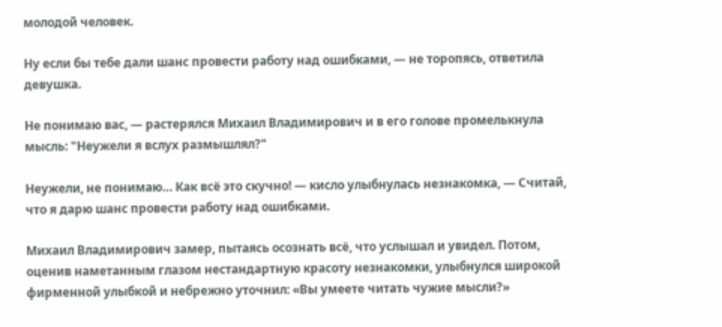молодой человек.

Ну если бы тебе дали шанс провести работу над ошибками, — не торопясь, ответила девушка.

Не понимаю вас, — растерялся Михаил Владимирович и в его голове промелькнула мысль: "Неужели я вслух размышлял?"

Неужели, не понимаю… Как всё это скучно! — кисло улыбнулась незнакомка, — Считай, что я дарю шанс провести работу над ошибками.

Михаил Владимирович замер, пытаясь осознать всё, что услышал и увидел. Потом, оценив наметанным глазом нестандартную красоту незнакомки, улыбнулся широкой фирменной улыбкой и небрежно уточнил: «Вы умеете читать чужие мысли?»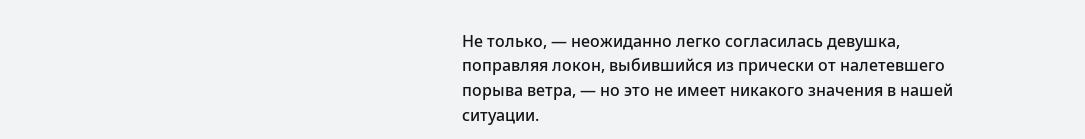Не только, — неожиданно легко согласилась девушка, поправляя локон, выбившийся из прически от налетевшего порыва ветра, — но это не имеет никакого значения в нашей ситуации.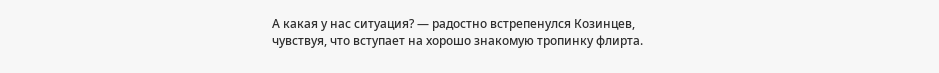А какая у нас ситуация? — радостно встрепенулся Козинцев, чувствуя, что вступает на хорошо знакомую тропинку флирта.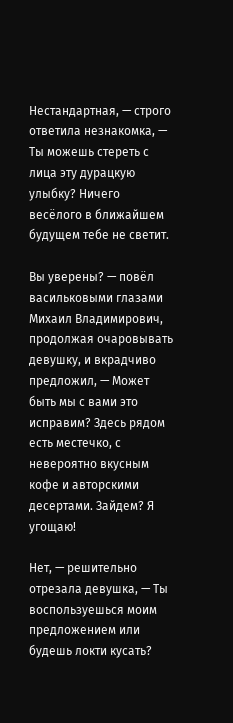Нестандартная, — строго ответила незнакомка, — Ты можешь стереть с лица эту дурацкую улыбку? Ничего весёлого в ближайшем будущем тебе не светит.

Вы уверены? — повёл васильковыми глазами Михаил Владимирович, продолжая очаровывать девушку, и вкрадчиво предложил, — Может быть мы с вами это исправим? Здесь рядом есть местечко, с невероятно вкусным кофе и авторскими десертами. Зайдем? Я угощаю!

Нет, — решительно отрезала девушка, — Ты воспользуешься моим предложением или будешь локти кусать?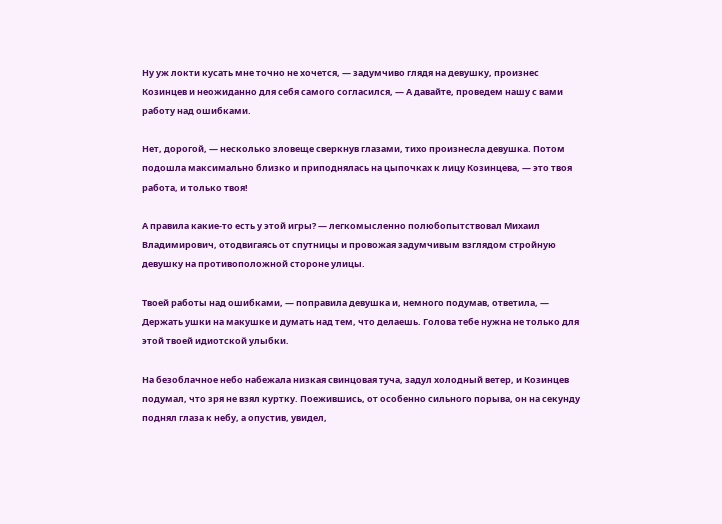Ну уж локти кусать мне точно не хочется, — задумчиво глядя на девушку, произнес Козинцев и неожиданно для себя самого согласился, — А давайте, проведем нашу с вами работу над ошибками.

Нет, дорогой, — несколько зловеще сверкнув глазами, тихо произнесла девушка. Потом подошла максимально близко и приподнялась на цыпочках к лицу Козинцева, — это твоя работа, и только твоя!

А правила какие-то есть у этой игры? — легкомысленно полюбопытствовал Михаил Владимирович, отодвигаясь от спутницы и провожая задумчивым взглядом стройную девушку на противоположной стороне улицы.

Твоей работы над ошибками, — поправила девушка и, немного подумав, ответила, — Держать ушки на макушке и думать над тем, что делаешь. Голова тебе нужна не только для этой твоей идиотской улыбки.

На безоблачное небо набежала низкая свинцовая туча, задул холодный ветер, и Козинцев подумал, что зря не взял куртку. Поежившись, от особенно сильного порыва, он на секунду поднял глаза к небу, а опустив, увидел,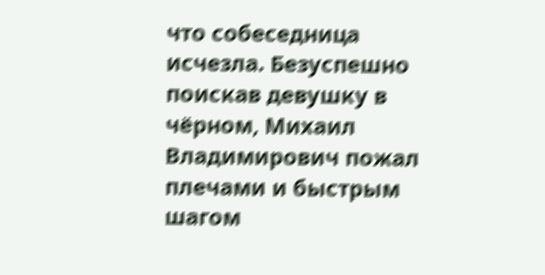что собеседница исчезла. Безуспешно поискав девушку в чёрном, Михаил Владимирович пожал плечами и быстрым шагом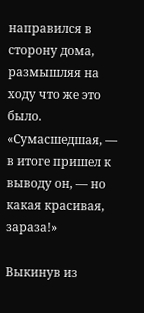направился в сторону дома, размышляя на ходу что же это было. «Сумасшедшая, — в итоге пришел к выводу он, — но какая красивая, зараза!»

Выкинув из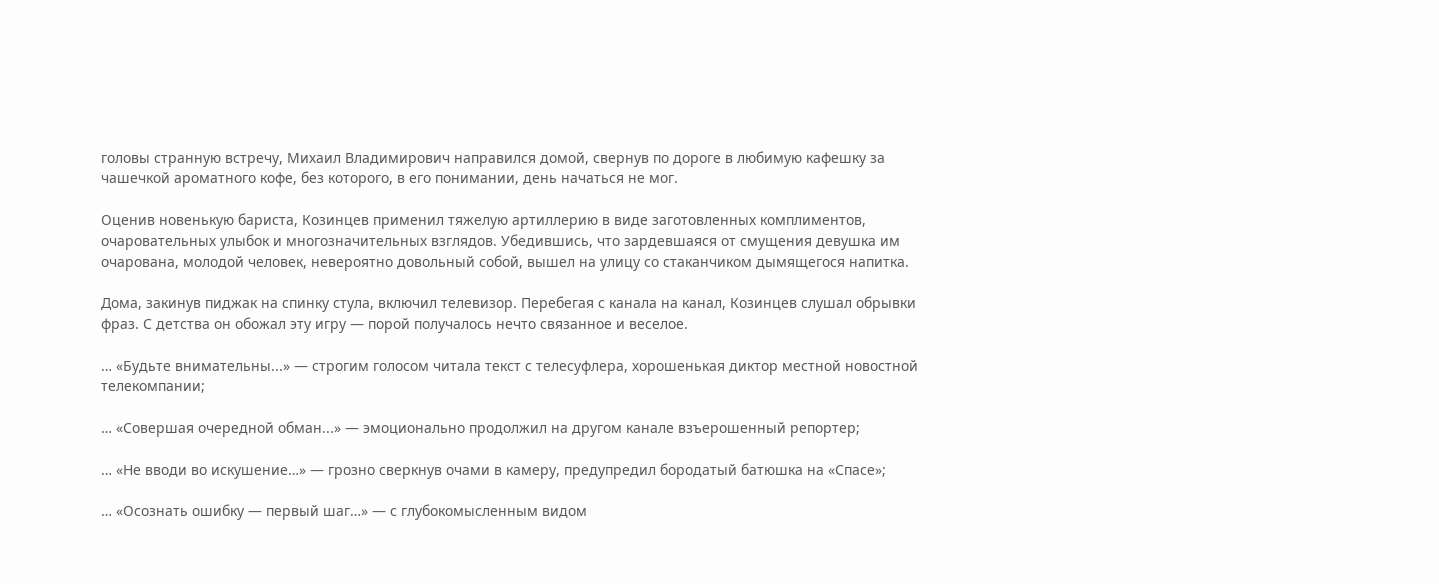головы странную встречу, Михаил Владимирович направился домой, свернув по дороге в любимую кафешку за чашечкой ароматного кофе, без которого, в его понимании, день начаться не мог.

Оценив новенькую бариста, Козинцев применил тяжелую артиллерию в виде заготовленных комплиментов, очаровательных улыбок и многозначительных взглядов. Убедившись, что зардевшаяся от смущения девушка им очарована, молодой человек, невероятно довольный собой, вышел на улицу со стаканчиком дымящегося напитка.

Дома, закинув пиджак на спинку стула, включил телевизор. Перебегая с канала на канал, Козинцев слушал обрывки фраз. С детства он обожал эту игру — порой получалось нечто связанное и веселое.

… «Будьте внимательны...» — строгим голосом читала текст с телесуфлера, хорошенькая диктор местной новостной телекомпании;

… «Совершая очередной обман...» — эмоционально продолжил на другом канале взъерошенный репортер;

… «Не вводи во искушение…» — грозно сверкнув очами в камеру, предупредил бородатый батюшка на «Спасе»;

… «Осознать ошибку — первый шаг…» — с глубокомысленным видом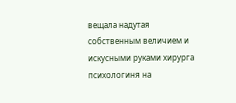вещала надутая собственным величием и искусными руками хирурга психологиня на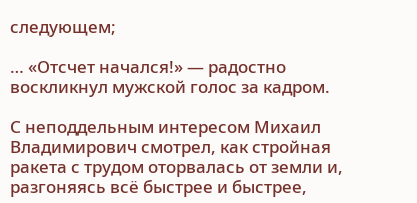следующем;

… «Отсчет начался!» — радостно воскликнул мужской голос за кадром.

С неподдельным интересом Михаил Владимирович смотрел, как стройная ракета с трудом оторвалась от земли и, разгоняясь всё быстрее и быстрее,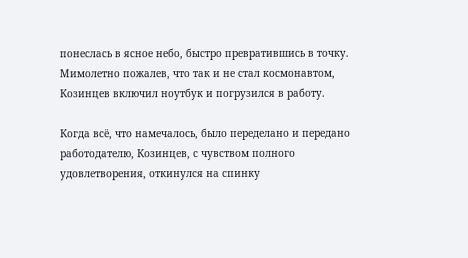понеслась в ясное небо, быстро превратившись в точку. Мимолетно пожалев, что так и не стал космонавтом, Козинцев включил ноутбук и погрузился в работу.

Когда всё, что намечалось, было переделано и передано работодателю, Козинцев, с чувством полного удовлетворения, откинулся на спинку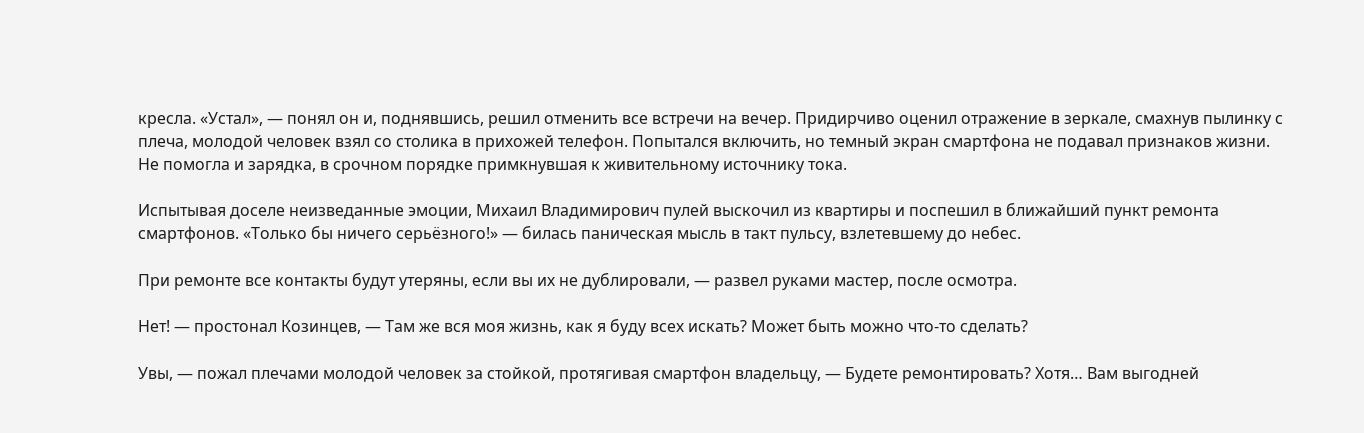кресла. «Устал», — понял он и, поднявшись, решил отменить все встречи на вечер. Придирчиво оценил отражение в зеркале, смахнув пылинку с плеча, молодой человек взял со столика в прихожей телефон. Попытался включить, но темный экран смартфона не подавал признаков жизни. Не помогла и зарядка, в срочном порядке примкнувшая к живительному источнику тока.

Испытывая доселе неизведанные эмоции, Михаил Владимирович пулей выскочил из квартиры и поспешил в ближайший пункт ремонта смартфонов. «Только бы ничего серьёзного!» — билась паническая мысль в такт пульсу, взлетевшему до небес.

При ремонте все контакты будут утеряны, если вы их не дублировали, — развел руками мастер, после осмотра.

Нет! — простонал Козинцев, — Там же вся моя жизнь, как я буду всех искать? Может быть можно что-то сделать?

Увы, — пожал плечами молодой человек за стойкой, протягивая смартфон владельцу, — Будете ремонтировать? Хотя… Вам выгодней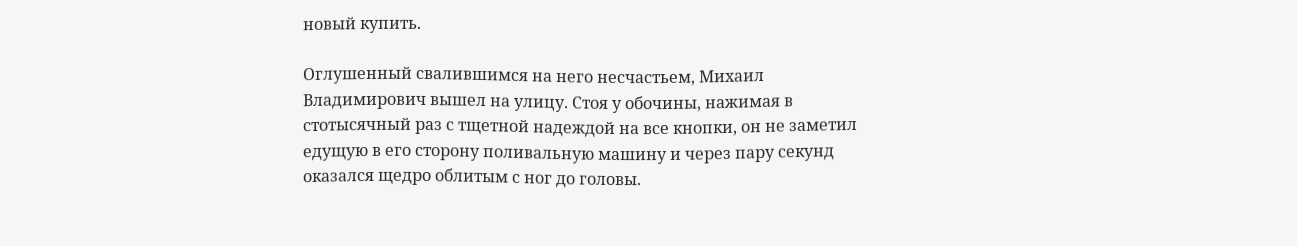новый купить.

Оглушенный свалившимся на него несчастьем, Михаил Владимирович вышел на улицу. Стоя у обочины, нажимая в стотысячный раз с тщетной надеждой на все кнопки, он не заметил едущую в его сторону поливальную машину и через пару секунд оказался щедро облитым с ног до головы.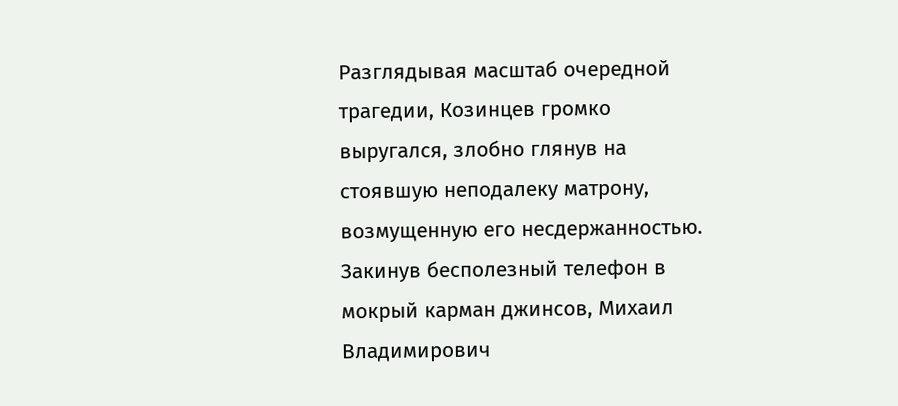Разглядывая масштаб очередной трагедии, Козинцев громко выругался, злобно глянув на стоявшую неподалеку матрону, возмущенную его несдержанностью. Закинув бесполезный телефон в мокрый карман джинсов, Михаил Владимирович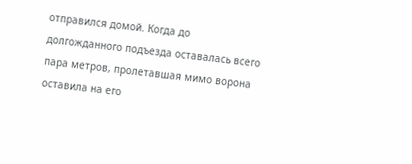отправился домой. Когда до долгожданного подъезда оставалась всего пара метров, пролетавшая мимо ворона оставила на его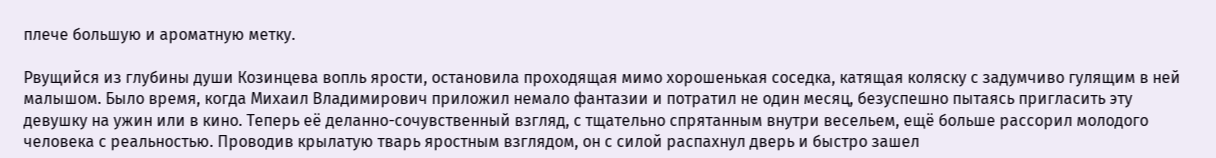плече большую и ароматную метку.

Рвущийся из глубины души Козинцева вопль ярости, остановила проходящая мимо хорошенькая соседка, катящая коляску с задумчиво гулящим в ней малышом. Было время, когда Михаил Владимирович приложил немало фантазии и потратил не один месяц, безуспешно пытаясь пригласить эту девушку на ужин или в кино. Теперь её деланно-сочувственный взгляд, с тщательно спрятанным внутри весельем, ещё больше рассорил молодого человека с реальностью. Проводив крылатую тварь яростным взглядом, он с силой распахнул дверь и быстро зашел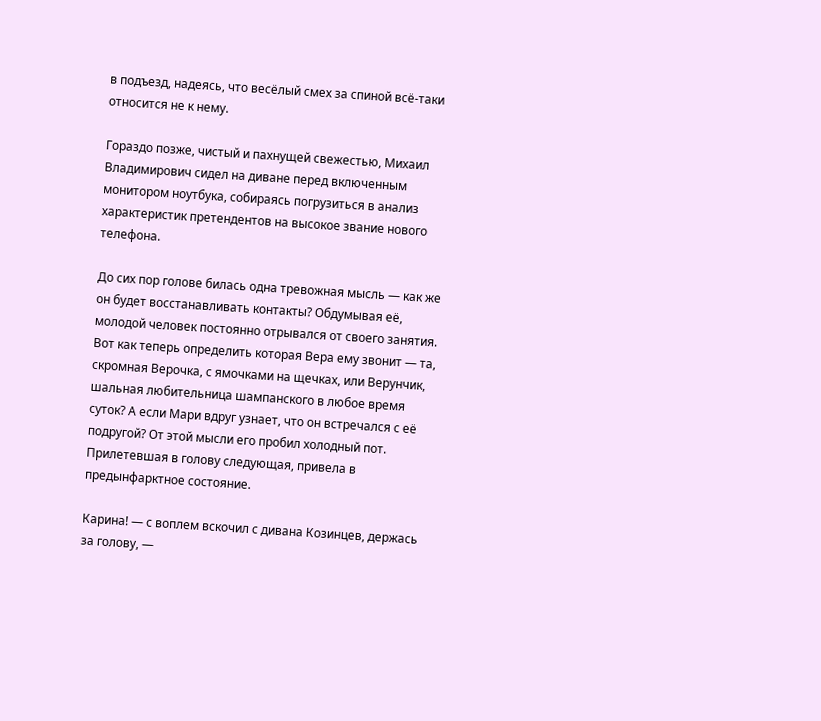в подъезд, надеясь, что весёлый смех за спиной всё-таки относится не к нему.

Гораздо позже, чистый и пахнущей свежестью, Михаил Владимирович сидел на диване перед включенным монитором ноутбука, собираясь погрузиться в анализ характеристик претендентов на высокое звание нового телефона.

До сих пор голове билась одна тревожная мысль — как же он будет восстанавливать контакты? Обдумывая её, молодой человек постоянно отрывался от своего занятия. Вот как теперь определить которая Вера ему звонит — та, скромная Верочка, с ямочками на щечках, или Верунчик, шальная любительница шампанского в любое время суток? А если Мари вдруг узнает, что он встречался с её подругой? От этой мысли его пробил холодный пот. Прилетевшая в голову следующая, привела в предынфарктное состояние.

Карина! — с воплем вскочил с дивана Козинцев, держась за голову, —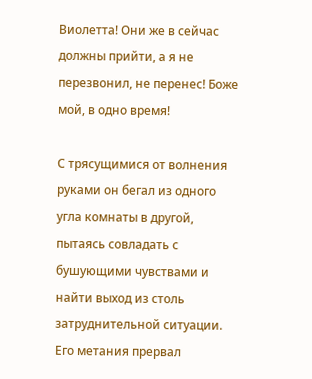Виолетта! Они же в сейчас должны прийти, а я не перезвонил, не перенес! Боже мой, в одно время!

С трясущимися от волнения руками он бегал из одного угла комнаты в другой, пытаясь совладать с бушующими чувствами и найти выход из столь затруднительной ситуации. Его метания прервал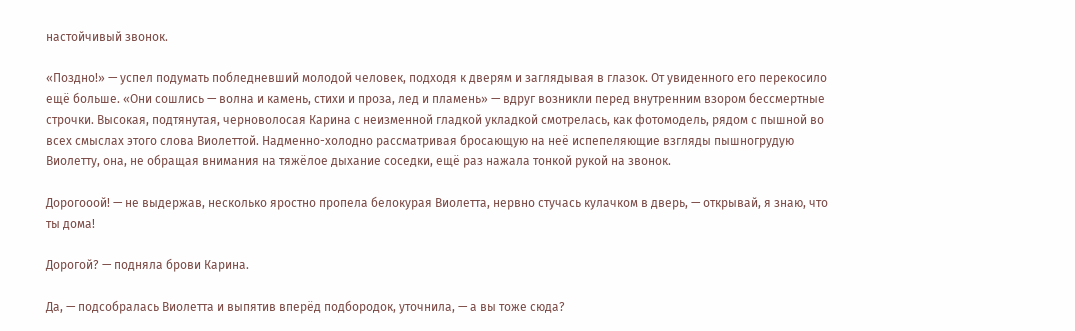настойчивый звонок.

«Поздно!» — успел подумать побледневший молодой человек, подходя к дверям и заглядывая в глазок. От увиденного его перекосило ещё больше. «Они сошлись — волна и камень, стихи и проза, лед и пламень» — вдруг возникли перед внутренним взором бессмертные строчки. Высокая, подтянутая, черноволосая Карина с неизменной гладкой укладкой смотрелась, как фотомодель, рядом с пышной во всех смыслах этого слова Виолеттой. Надменно-холодно рассматривая бросающую на неё испепеляющие взгляды пышногрудую Виолетту, она, не обращая внимания на тяжёлое дыхание соседки, ещё раз нажала тонкой рукой на звонок.

Дорогооой! — не выдержав, несколько яростно пропела белокурая Виолетта, нервно стучась кулачком в дверь, — открывай, я знаю, что ты дома!

Дорогой? — подняла брови Карина.

Да, — подсобралась Виолетта и выпятив вперёд подбородок, уточнила, — а вы тоже сюда?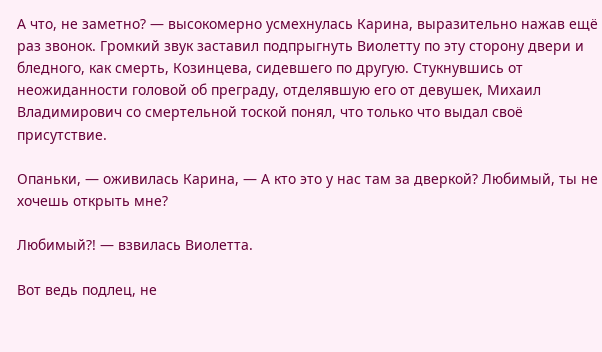А что, не заметно? — высокомерно усмехнулась Карина, выразительно нажав ещё раз звонок. Громкий звук заставил подпрыгнуть Виолетту по эту сторону двери и бледного, как смерть, Козинцева, сидевшего по другую. Стукнувшись от неожиданности головой об преграду, отделявшую его от девушек, Михаил Владимирович со смертельной тоской понял, что только что выдал своё присутствие.

Опаньки, — оживилась Карина, — А кто это у нас там за дверкой? Любимый, ты не хочешь открыть мне?

Любимый?! — взвилась Виолетта.

Вот ведь подлец, не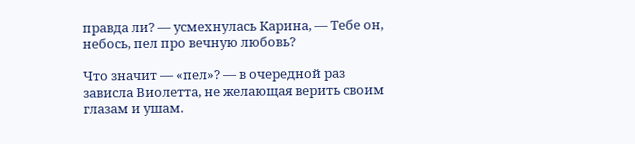правда ли? — усмехнулась Карина, — Тебе он, небось, пел про вечную любовь?

Что значит — «пел»? — в очередной раз зависла Виолетта, не желающая верить своим глазам и ушам.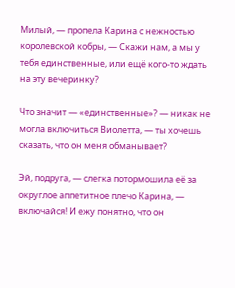Милый, — пропела Карина с нежностью королевской кобры, — Скажи нам, а мы у тебя единственные, или ещё кого-то ждать на эту вечеринку?

Что значит — «единственные»? — никак не могла включиться Виолетта, — ты хочешь сказать, что он меня обманывает?

Эй, подруга, — слегка потормошила её за округлое аппетитное плечо Карина, — включайся! И ежу понятно, что он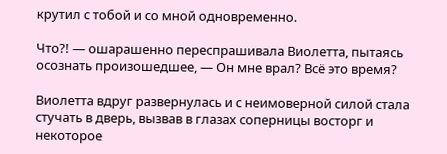крутил с тобой и со мной одновременно.

Что?! — ошарашенно переспрашивала Виолетта, пытаясь осознать произошедшее, — Он мне врал? Всё это время?

Виолетта вдруг развернулась и с неимоверной силой стала стучать в дверь, вызвав в глазах соперницы восторг и некоторое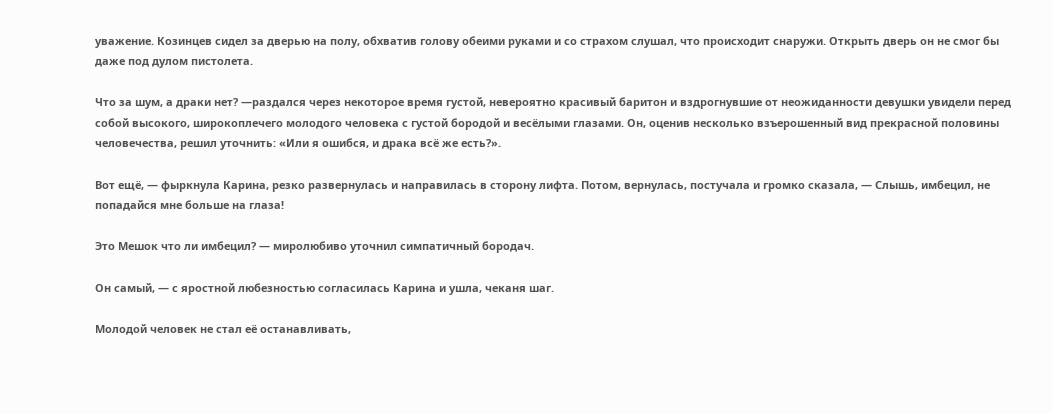уважение. Козинцев сидел за дверью на полу, обхватив голову обеими руками и со страхом слушал, что происходит снаружи. Открыть дверь он не смог бы даже под дулом пистолета.

Что за шум, а драки нет? —раздался через некоторое время густой, невероятно красивый баритон и вздрогнувшие от неожиданности девушки увидели перед собой высокого, широкоплечего молодого человека с густой бородой и весёлыми глазами. Он, оценив несколько взъерошенный вид прекрасной половины человечества, решил уточнить: «Или я ошибся, и драка всё же есть?».

Вот ещё, — фыркнула Карина, резко развернулась и направилась в сторону лифта. Потом, вернулась, постучала и громко сказала, — Слышь, имбецил, не попадайся мне больше на глаза!

Это Мешок что ли имбецил? — миролюбиво уточнил симпатичный бородач.

Он самый, — с яростной любезностью согласилась Карина и ушла, чеканя шаг.

Молодой человек не стал её останавливать,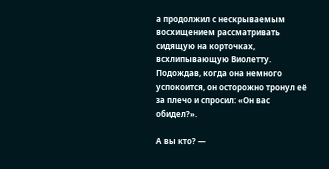а продолжил с нескрываемым восхищением рассматривать сидящую на корточках, всхлипывающую Виолетту. Подождав, когда она немного успокоится, он осторожно тронул её за плечо и спросил: «Он вас обидел?».

А вы кто? —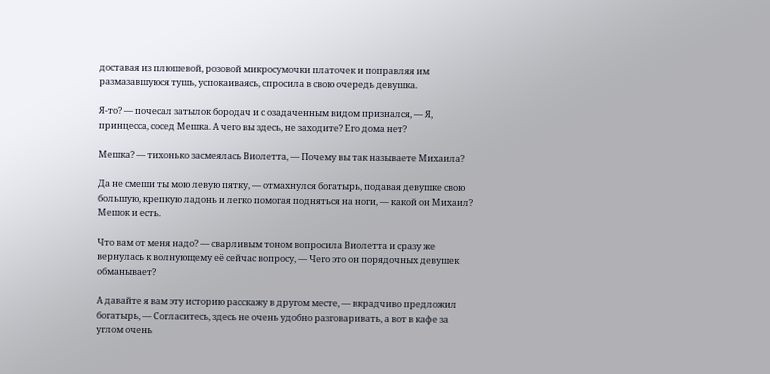доставая из плюшевой, розовой микросумочки платочек и поправляя им размазавшуюся тушь, успокаиваясь, спросила в свою очередь девушка.

Я-то? — почесал затылок бородач и с озадаченным видом признался, — Я, принцесса, сосед Мешка. А чего вы здесь, не заходите? Его дома нет?

Мешка? — тихонько засмеялась Виолетта, — Почему вы так называете Михаила?

Да не смеши ты мою левую пятку, — отмахнулся богатырь, подавая девушке свою большую, крепкую ладонь и легко помогая подняться на ноги, — какой он Михаил? Мешок и есть.

Что вам от меня надо? — сварливым тоном вопросила Виолетта и сразу же вернулась к волнующему её сейчас вопросу, — Чего это он порядочных девушек обманывает?

А давайте я вам эту историю расскажу в другом месте, — вкрадчиво предложил богатырь, — Согласитесь, здесь не очень удобно разговаривать, а вот в кафе за углом очень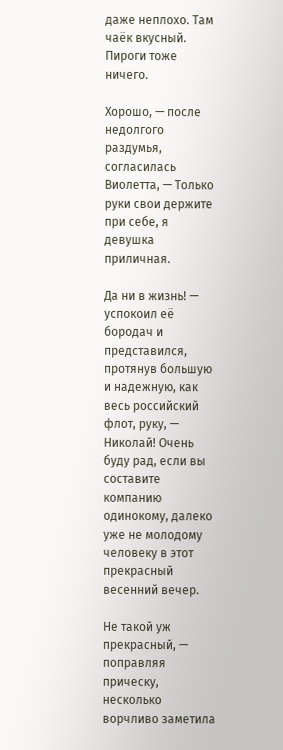даже неплохо. Там чаёк вкусный. Пироги тоже ничего.

Хорошо, — после недолгого раздумья, согласилась Виолетта, — Только руки свои держите при себе, я девушка приличная.

Да ни в жизнь! — успокоил её бородач и представился, протянув большую и надежную, как весь российский флот, руку, — Николай! Очень буду рад, если вы составите компанию одинокому, далеко уже не молодому человеку в этот прекрасный весенний вечер.

Не такой уж прекрасный, — поправляя прическу, несколько ворчливо заметила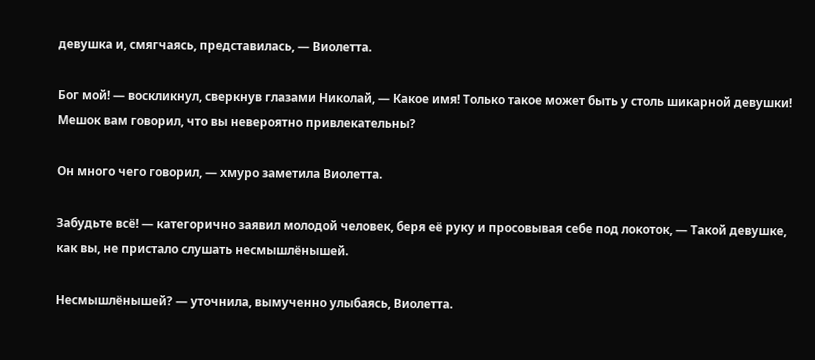девушка и, смягчаясь, представилась, — Виолетта.

Бог мой! — воскликнул, сверкнув глазами Николай, — Какое имя! Только такое может быть у столь шикарной девушки! Мешок вам говорил, что вы невероятно привлекательны?

Он много чего говорил, — хмуро заметила Виолетта.

Забудьте всё! — категорично заявил молодой человек, беря её руку и просовывая себе под локоток, — Такой девушке, как вы, не пристало слушать несмышлёнышей.

Несмышлёнышей? — уточнила, вымученно улыбаясь, Виолетта.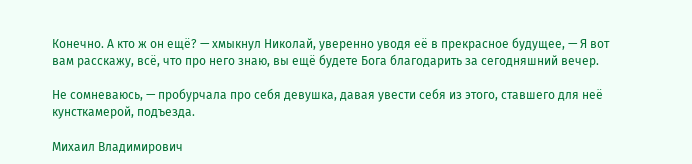Конечно. А кто ж он ещё? — хмыкнул Николай, уверенно уводя её в прекрасное будущее, — Я вот вам расскажу, всё, что про него знаю, вы ещё будете Бога благодарить за сегодняшний вечер.

Не сомневаюсь, — пробурчала про себя девушка, давая увести себя из этого, ставшего для неё кунсткамерой, подъезда.

Михаил Владимирович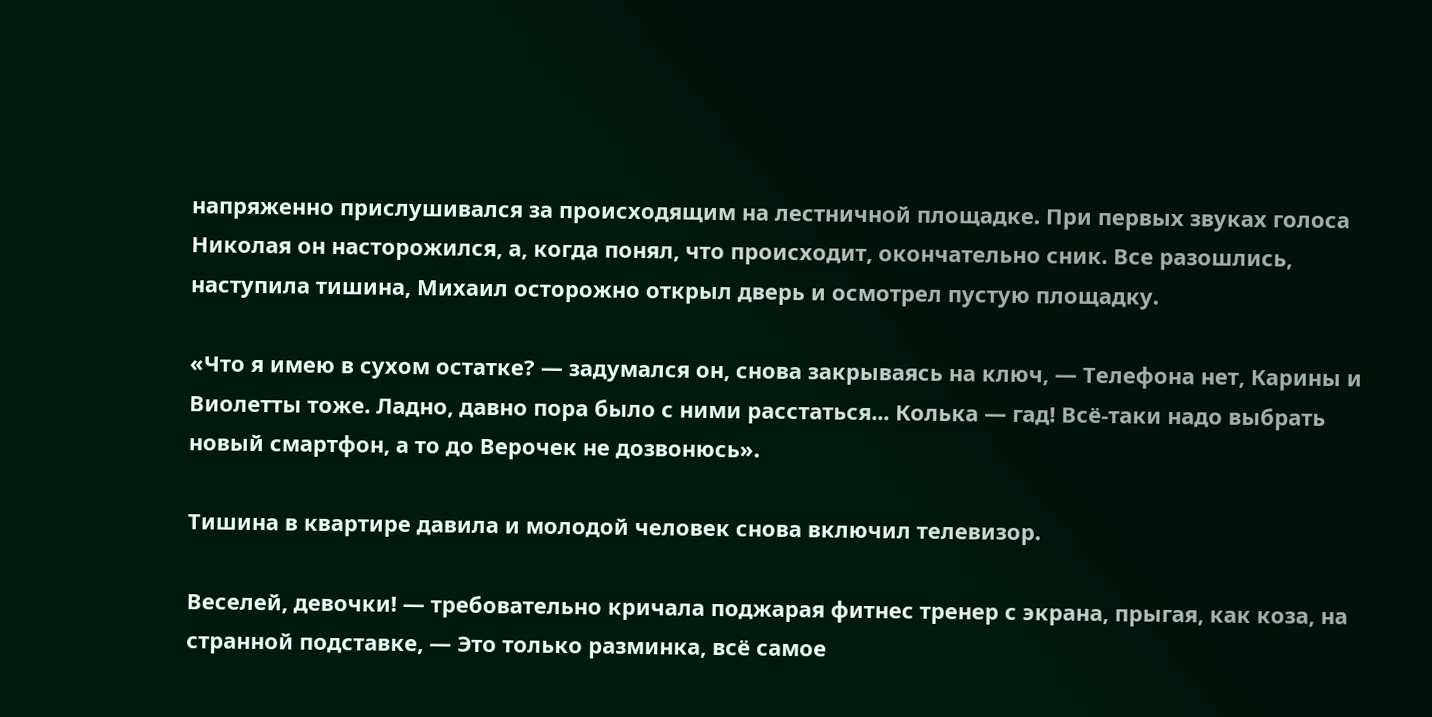напряженно прислушивался за происходящим на лестничной площадке. При первых звуках голоса Николая он насторожился, а, когда понял, что происходит, окончательно сник. Все разошлись, наступила тишина, Михаил осторожно открыл дверь и осмотрел пустую площадку.

«Что я имею в сухом остатке? — задумался он, снова закрываясь на ключ, — Телефона нет, Карины и Виолетты тоже. Ладно, давно пора было с ними расстаться... Колька — гад! Всё-таки надо выбрать новый смартфон, а то до Верочек не дозвонюсь».

Тишина в квартире давила и молодой человек снова включил телевизор.

Веселей, девочки! — требовательно кричала поджарая фитнес тренер с экрана, прыгая, как коза, на странной подставке, — Это только разминка, всё самое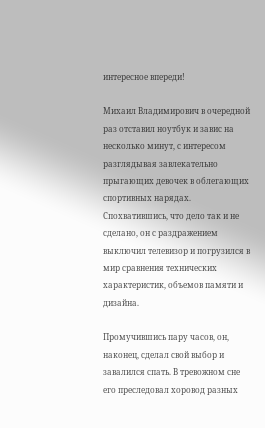интересное впереди!

Михаил Владимирович в очередной раз отставил ноутбук и завис на несколько минут, с интересом разглядывая завлекательно прыгающих девочек в облегающих спортивных нарядах. Спохватившись, что дело так и не сделано, он с раздражением выключил телевизор и погрузился в мир сравнения технических характеристик, объемов памяти и дизайна.

Промучившись пару часов, он, наконец, сделал свой выбор и завалился спать. В тревожном сне его преследовал хоровод разных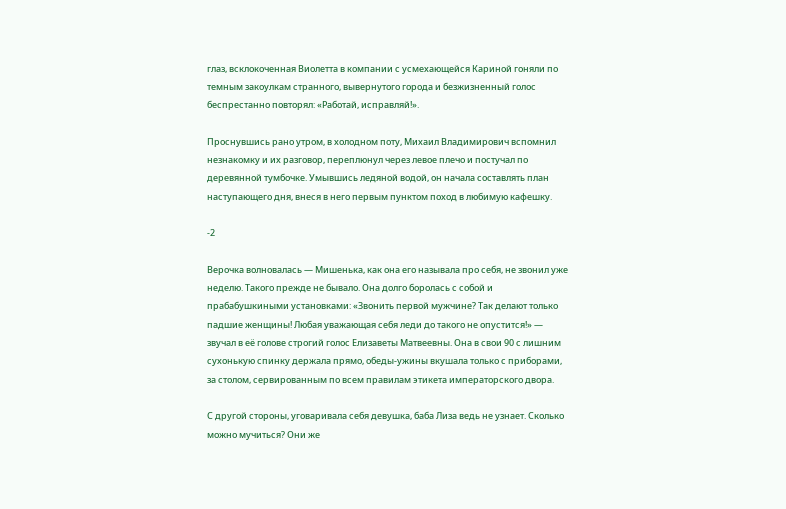глаз, всклокоченная Виолетта в компании с усмехающейся Кариной гоняли по темным закоулкам странного, вывернутого города и безжизненный голос беспрестанно повторял: «Работай, исправляй!».

Проснувшись рано утром, в холодном поту, Михаил Владимирович вспомнил незнакомку и их разговор, переплюнул через левое плечо и постучал по деревянной тумбочке. Умывшись ледяной водой, он начала составлять план наступающего дня, внеся в него первым пунктом поход в любимую кафешку.

-2

Верочка волновалась — Мишенька, как она его называла про себя, не звонил уже неделю. Такого прежде не бывало. Она долго боролась с собой и прабабушкиными установками: «Звонить первой мужчине? Так делают только падшие женщины! Любая уважающая себя леди до такого не опустится!» — звучал в её голове строгий голос Елизаветы Матвеевны. Она в свои 90 с лишним сухонькую спинку держала прямо, обеды-ужины вкушала только с приборами, за столом, сервированным по всем правилам этикета императорского двора.

С другой стороны, уговаривала себя девушка, баба Лиза ведь не узнает. Сколько можно мучиться? Они же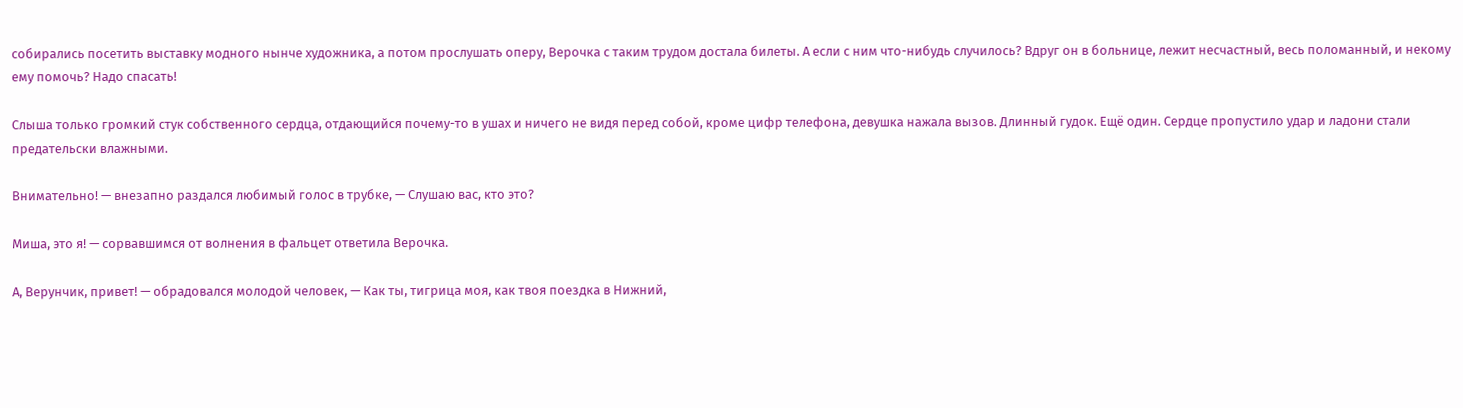собирались посетить выставку модного нынче художника, а потом прослушать оперу, Верочка с таким трудом достала билеты. А если с ним что-нибудь случилось? Вдруг он в больнице, лежит несчастный, весь поломанный, и некому ему помочь? Надо спасать!

Слыша только громкий стук собственного сердца, отдающийся почему-то в ушах и ничего не видя перед собой, кроме цифр телефона, девушка нажала вызов. Длинный гудок. Ещё один. Сердце пропустило удар и ладони стали предательски влажными.

Внимательно! — внезапно раздался любимый голос в трубке, — Слушаю вас, кто это?

Миша, это я! — сорвавшимся от волнения в фальцет ответила Верочка.

А, Верунчик, привет! — обрадовался молодой человек, — Как ты, тигрица моя, как твоя поездка в Нижний,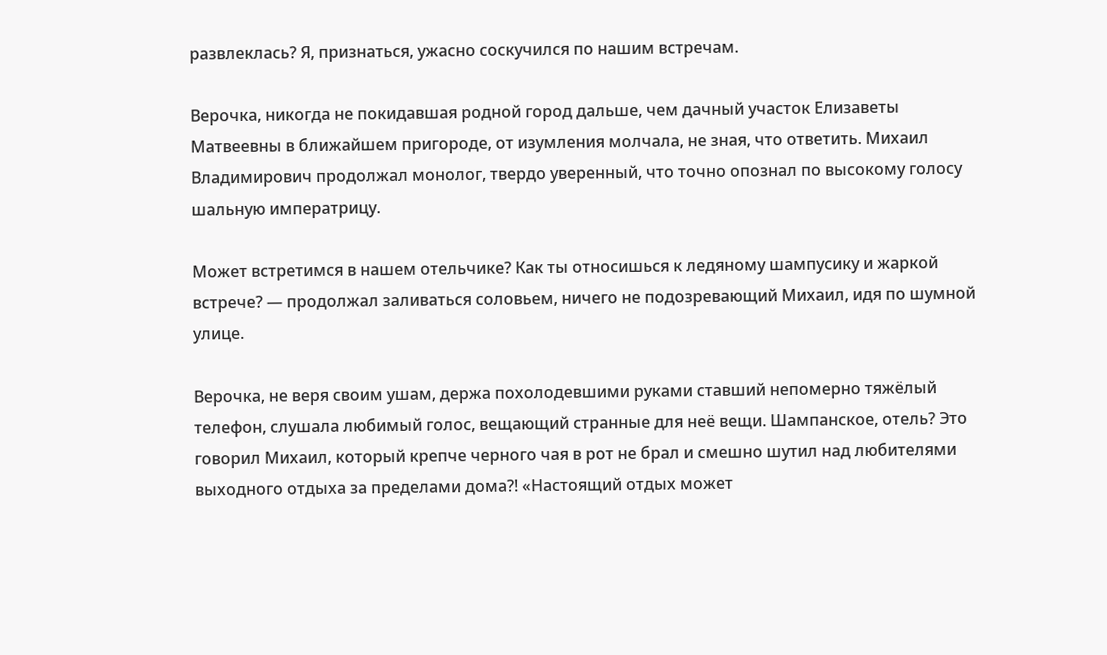развлеклась? Я, признаться, ужасно соскучился по нашим встречам.

Верочка, никогда не покидавшая родной город дальше, чем дачный участок Елизаветы Матвеевны в ближайшем пригороде, от изумления молчала, не зная, что ответить. Михаил Владимирович продолжал монолог, твердо уверенный, что точно опознал по высокому голосу шальную императрицу.

Может встретимся в нашем отельчике? Как ты относишься к ледяному шампусику и жаркой встрече? — продолжал заливаться соловьем, ничего не подозревающий Михаил, идя по шумной улице.

Верочка, не веря своим ушам, держа похолодевшими руками ставший непомерно тяжёлый телефон, слушала любимый голос, вещающий странные для неё вещи. Шампанское, отель? Это говорил Михаил, который крепче черного чая в рот не брал и смешно шутил над любителями выходного отдыха за пределами дома?! «Настоящий отдых может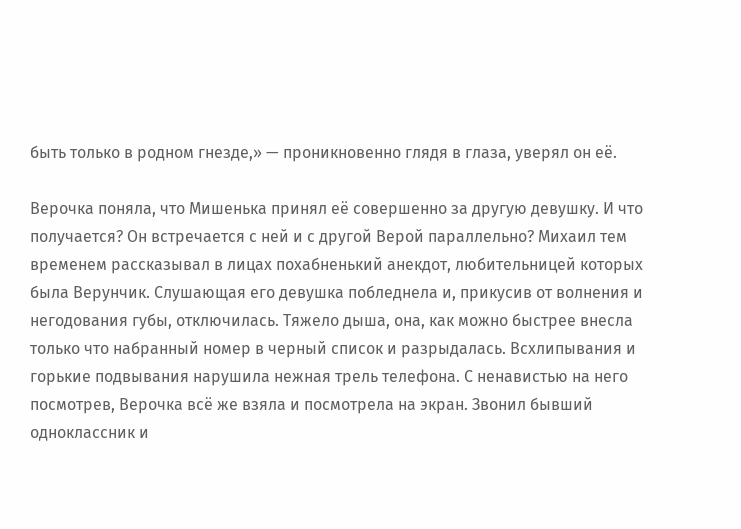быть только в родном гнезде,» — проникновенно глядя в глаза, уверял он её.

Верочка поняла, что Мишенька принял её совершенно за другую девушку. И что получается? Он встречается с ней и с другой Верой параллельно? Михаил тем временем рассказывал в лицах похабненький анекдот, любительницей которых была Верунчик. Слушающая его девушка побледнела и, прикусив от волнения и негодования губы, отключилась. Тяжело дыша, она, как можно быстрее внесла только что набранный номер в черный список и разрыдалась. Всхлипывания и горькие подвывания нарушила нежная трель телефона. С ненавистью на него посмотрев, Верочка всё же взяла и посмотрела на экран. Звонил бывший одноклассник и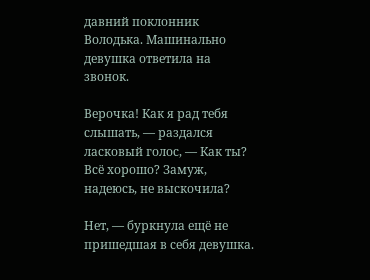давний поклонник Володька. Машинально девушка ответила на звонок.

Верочка! Как я рад тебя слышать, — раздался ласковый голос, — Как ты? Всё хорошо? Замуж, надеюсь, не выскочила?

Нет, — буркнула ещё не пришедшая в себя девушка.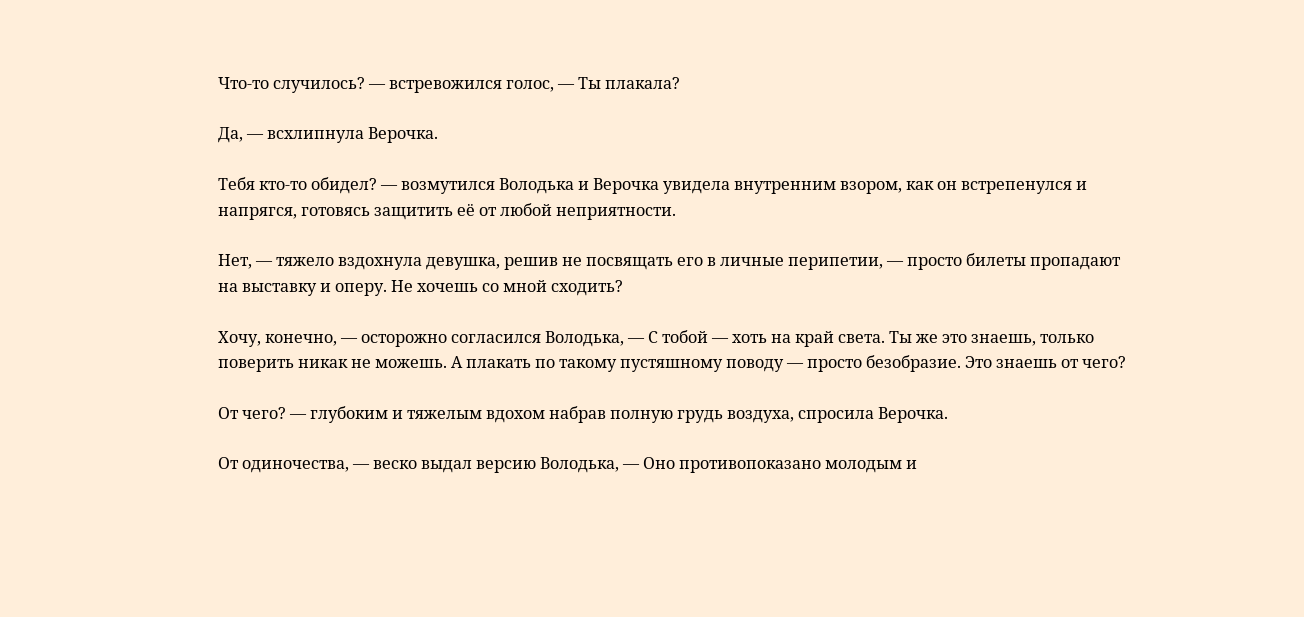Что-то случилось? — встревожился голос, — Ты плакала?

Да, — всхлипнула Верочка.

Тебя кто-то обидел? — возмутился Володька и Верочка увидела внутренним взором, как он встрепенулся и напрягся, готовясь защитить её от любой неприятности.

Нет, — тяжело вздохнула девушка, решив не посвящать его в личные перипетии, — просто билеты пропадают на выставку и оперу. Не хочешь со мной сходить?

Хочу, конечно, — осторожно согласился Володька, — С тобой — хоть на край света. Ты же это знаешь, только поверить никак не можешь. А плакать по такому пустяшному поводу — просто безобразие. Это знаешь от чего?

От чего? — глубоким и тяжелым вдохом набрав полную грудь воздуха, спросила Верочка.

От одиночества, — веско выдал версию Володька, — Оно противопоказано молодым и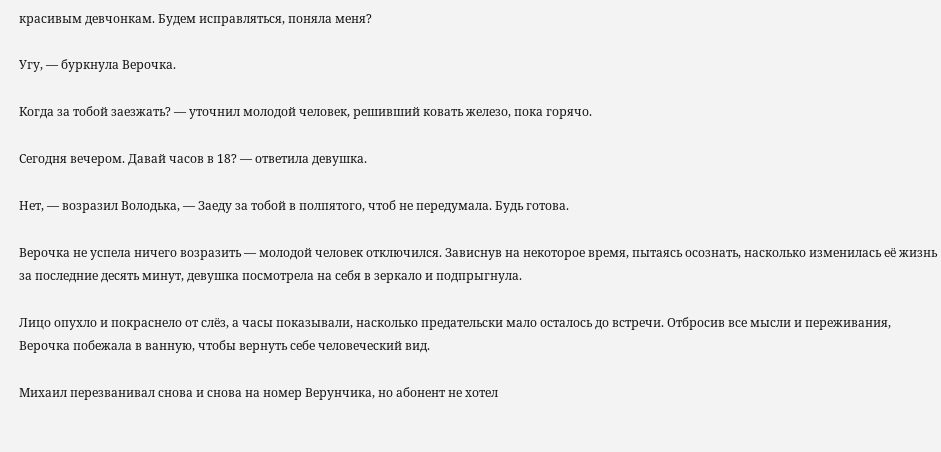красивым девчонкам. Будем исправляться, поняла меня?

Угу, — буркнула Верочка.

Когда за тобой заезжать? — уточнил молодой человек, решивший ковать железо, пока горячо.

Сегодня вечером. Давай часов в 18? — ответила девушка.

Нет, — возразил Володька, — Заеду за тобой в полпятого, чтоб не передумала. Будь готова.

Верочка не успела ничего возразить — молодой человек отключился. Зависнув на некоторое время, пытаясь осознать, насколько изменилась её жизнь за последние десять минут, девушка посмотрела на себя в зеркало и подпрыгнула.

Лицо опухло и покраснело от слёз, а часы показывали, насколько предательски мало осталось до встречи. Отбросив все мысли и переживания, Верочка побежала в ванную, чтобы вернуть себе человеческий вид.

Михаил перезванивал снова и снова на номер Верунчика, но абонент не хотел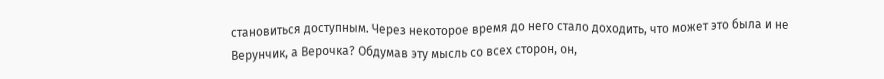становиться доступным. Через некоторое время до него стало доходить, что может это была и не Верунчик, а Верочка? Обдумав эту мысль со всех сторон, он,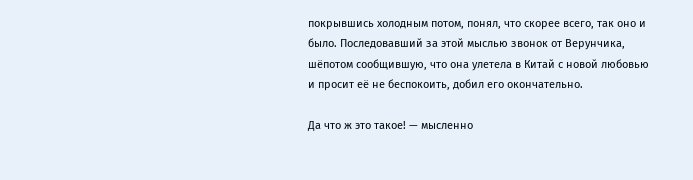покрывшись холодным потом, понял, что скорее всего, так оно и было. Последовавший за этой мыслью звонок от Верунчика, шёпотом сообщившую, что она улетела в Китай с новой любовью и просит её не беспокоить, добил его окончательно.

Да что ж это такое! — мысленно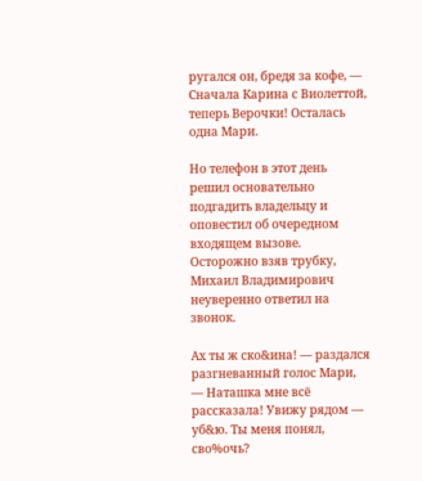ругался он, бредя за кофе, — Сначала Карина с Виолеттой, теперь Верочки! Осталась одна Мари.

Но телефон в этот день решил основательно подгадить владельцу и оповестил об очередном входящем вызове. Осторожно взяв трубку, Михаил Владимирович неуверенно ответил на звонок.

Ах ты ж ско&ина! — раздался разгневанный голос Мари, — Наташка мне всё рассказала! Увижу рядом — уб&ю. Ты меня понял, сво%очь?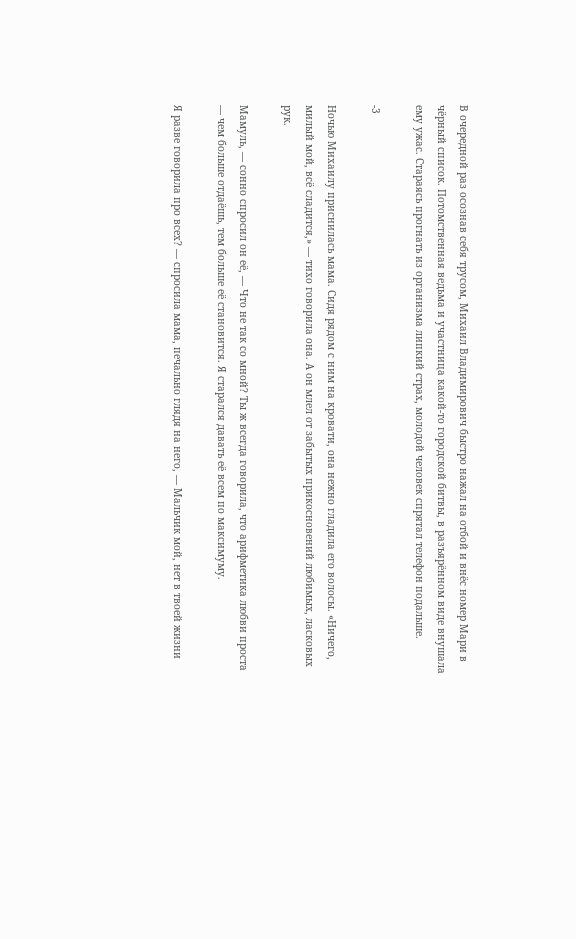В очередной раз осознав себя трусом, Михаил Владимирович быстро нажал на отбой и внёс номер Мари в чёрный список. Потомственная ведьма и участница какой-то городской битвы, в разъярённом виде внушала ему ужас. Стараясь прогнать из организма липкий страх, молодой человек спрятал телефон подальше.

-3

Ночью Михаилу приснилась мама. Сидя рядом с ним на кровати, она нежно гладила его волосы. «Ничего, милый мой, всё сладится,» — тихо говорила она. А он млел от забытых прикосновений любимых, ласковых рук.

Мамуль, — сонно спросил он её, — Что не так со мной? Ты ж всегда говорила, что арифметика любви проста — чем больше отдаёшь, тем больше её становится. Я старался давать её всем по максимуму.

Я разве говорила про всех? — спросила мама, печально глядя на него, — Мальчик мой, нет в твоей жизни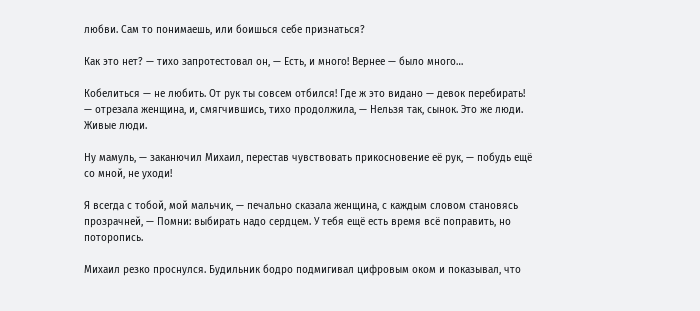любви. Сам то понимаешь, или боишься себе признаться?

Как это нет? — тихо запротестовал он, — Есть, и много! Вернее — было много…

Кобелиться — не любить. От рук ты совсем отбился! Где ж это видано — девок перебирать! — отрезала женщина, и, смягчившись, тихо продолжила, — Нельзя так, сынок. Это же люди. Живые люди.

Ну мамуль, — заканючил Михаил, перестав чувствовать прикосновение её рук, — побудь ещё со мной, не уходи!

Я всегда с тобой, мой мальчик, — печально сказала женщина, с каждым словом становясь прозрачней, — Помни: выбирать надо сердцем. У тебя ещё есть время всё поправить, но поторопись.

Михаил резко проснулся. Будильник бодро подмигивал цифровым оком и показывал, что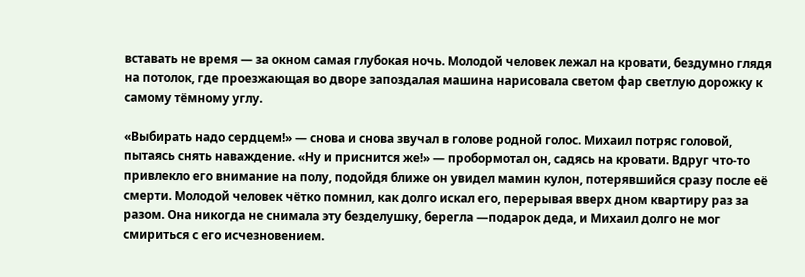вставать не время — за окном самая глубокая ночь. Молодой человек лежал на кровати, бездумно глядя на потолок, где проезжающая во дворе запоздалая машина нарисовала светом фар светлую дорожку к самому тёмному углу.

«Выбирать надо сердцем!» — снова и снова звучал в голове родной голос. Михаил потряс головой, пытаясь снять наваждение. «Ну и приснится же!» — пробормотал он, садясь на кровати. Вдруг что-то привлекло его внимание на полу, подойдя ближе он увидел мамин кулон, потерявшийся сразу после её смерти. Молодой человек чётко помнил, как долго искал его, перерывая вверх дном квартиру раз за разом. Она никогда не снимала эту безделушку, берегла —подарок деда, и Михаил долго не мог смириться с его исчезновением.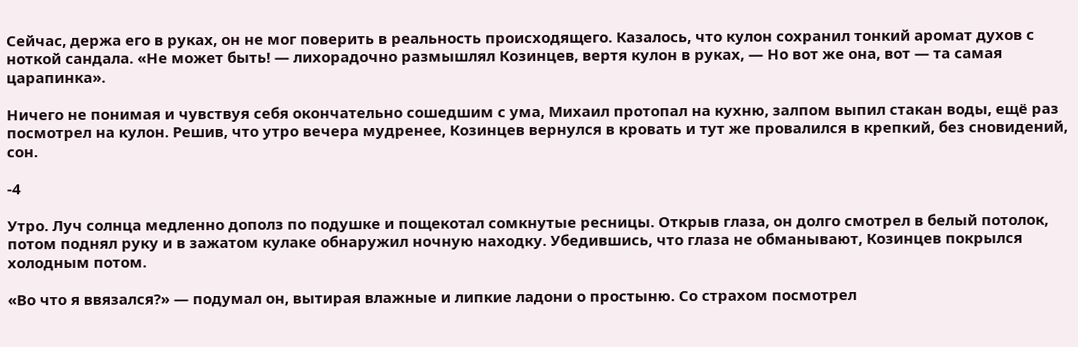Сейчас, держа его в руках, он не мог поверить в реальность происходящего. Казалось, что кулон сохранил тонкий аромат духов с ноткой сандала. «Не может быть! — лихорадочно размышлял Козинцев, вертя кулон в руках, — Но вот же она, вот — та самая царапинка».

Ничего не понимая и чувствуя себя окончательно сошедшим с ума, Михаил протопал на кухню, залпом выпил стакан воды, ещё раз посмотрел на кулон. Решив, что утро вечера мудренее, Козинцев вернулся в кровать и тут же провалился в крепкий, без сновидений, сон.

-4

Утро. Луч солнца медленно дополз по подушке и пощекотал сомкнутые ресницы. Открыв глаза, он долго смотрел в белый потолок, потом поднял руку и в зажатом кулаке обнаружил ночную находку. Убедившись, что глаза не обманывают, Козинцев покрылся холодным потом.

«Во что я ввязался?» — подумал он, вытирая влажные и липкие ладони о простыню. Со страхом посмотрел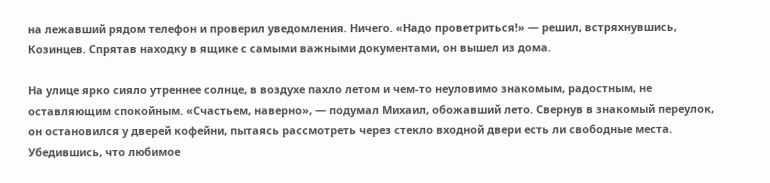на лежавший рядом телефон и проверил уведомления. Ничего. «Надо проветриться!» — решил, встряхнувшись, Козинцев. Спрятав находку в ящике с самыми важными документами, он вышел из дома.

На улице ярко сияло утреннее солнце, в воздухе пахло летом и чем-то неуловимо знакомым, радостным, не оставляющим спокойным. «Счастьем, наверно», — подумал Михаил, обожавший лето. Свернув в знакомый переулок, он остановился у дверей кофейни, пытаясь рассмотреть через стекло входной двери есть ли свободные места. Убедившись, что любимое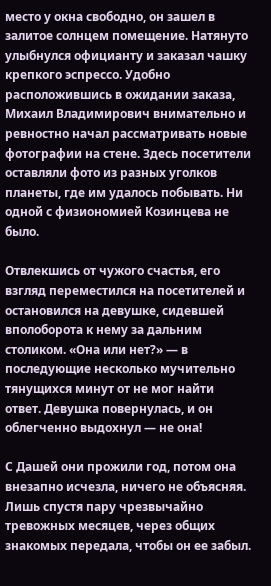место у окна свободно, он зашел в залитое солнцем помещение. Натянуто улыбнулся официанту и заказал чашку крепкого эспрессо. Удобно расположившись в ожидании заказа, Михаил Владимирович внимательно и ревностно начал рассматривать новые фотографии на стене. Здесь посетители оставляли фото из разных уголков планеты, где им удалось побывать. Ни одной с физиономией Козинцева не было.

Отвлекшись от чужого счастья, его взгляд переместился на посетителей и остановился на девушке, сидевшей вполоборота к нему за дальним столиком. «Она или нет?» — в последующие несколько мучительно тянущихся минут от не мог найти ответ. Девушка повернулась, и он облегченно выдохнул — не она!

С Дашей они прожили год, потом она внезапно исчезла, ничего не объясняя. Лишь спустя пару чрезвычайно тревожных месяцев, через общих знакомых передала, чтобы он ее забыл.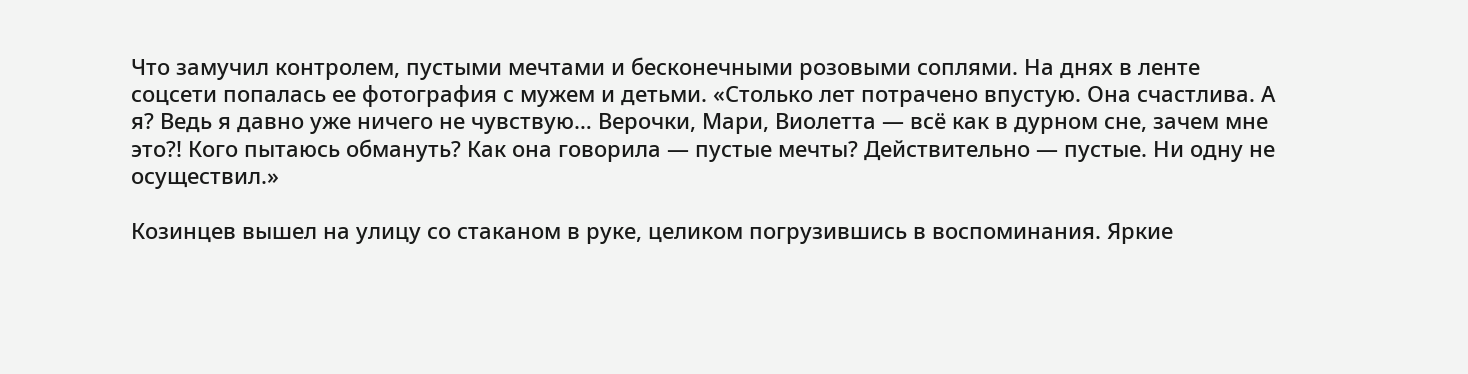Что замучил контролем, пустыми мечтами и бесконечными розовыми соплями. На днях в ленте соцсети попалась ее фотография с мужем и детьми. «Столько лет потрачено впустую. Она счастлива. А я? Ведь я давно уже ничего не чувствую… Верочки, Мари, Виолетта — всё как в дурном сне, зачем мне это?! Кого пытаюсь обмануть? Как она говорила — пустые мечты? Действительно — пустые. Ни одну не осуществил.»

Козинцев вышел на улицу со стаканом в руке, целиком погрузившись в воспоминания. Яркие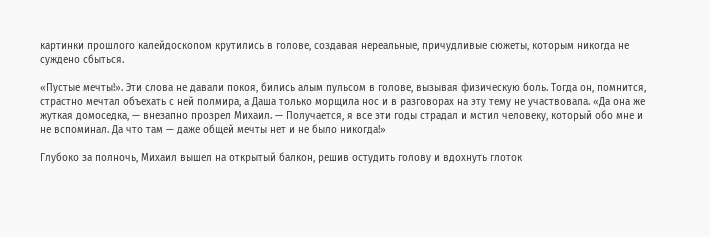картинки прошлого калейдоскопом крутились в голове, создавая нереальные, причудливые сюжеты, которым никогда не суждено сбыться.

«Пустые мечты!». Эти слова не давали покоя, бились алым пульсом в голове, вызывая физическую боль. Тогда он, помнится, страстно мечтал объехать с ней полмира, а Даша только морщила нос и в разговорах на эту тему не участвовала. «Да она же жуткая домоседка, — внезапно прозрел Михаил. — Получается, я все эти годы страдал и мстил человеку, который обо мне и не вспоминал. Да что там — даже общей мечты нет и не было никогда!»

Глубоко за полночь, Михаил вышел на открытый балкон, решив остудить голову и вдохнуть глоток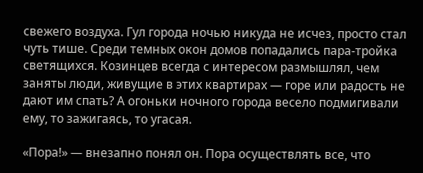свежего воздуха. Гул города ночью никуда не исчез, просто стал чуть тише. Среди темных окон домов попадались пара-тройка светящихся. Козинцев всегда с интересом размышлял, чем заняты люди, живущие в этих квартирах — горе или радость не дают им спать? А огоньки ночного города весело подмигивали ему, то зажигаясь, то угасая.

«Пора!» — внезапно понял он. Пора осуществлять все, что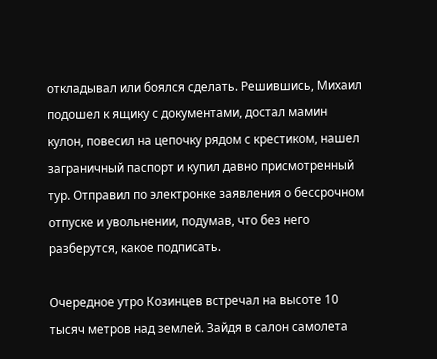откладывал или боялся сделать. Решившись, Михаил подошел к ящику с документами, достал мамин кулон, повесил на цепочку рядом с крестиком, нашел заграничный паспорт и купил давно присмотренный тур. Отправил по электронке заявления о бессрочном отпуске и увольнении, подумав, что без него разберутся, какое подписать.

Очередное утро Козинцев встречал на высоте 10 тысяч метров над землей. Зайдя в салон самолета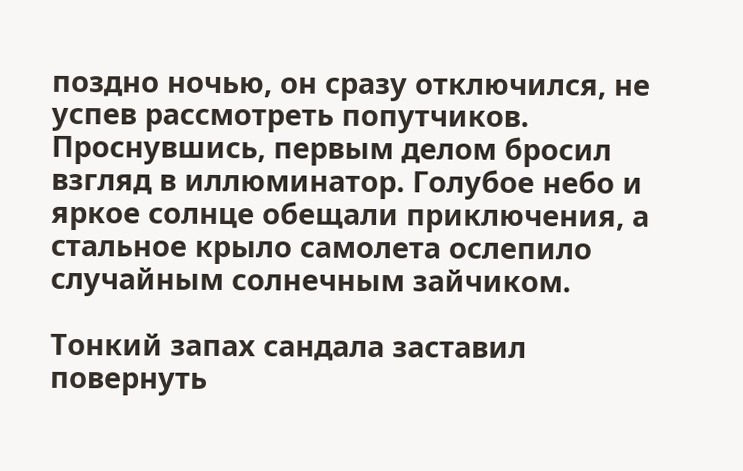поздно ночью, он сразу отключился, не успев рассмотреть попутчиков. Проснувшись, первым делом бросил взгляд в иллюминатор. Голубое небо и яркое солнце обещали приключения, а стальное крыло самолета ослепило случайным солнечным зайчиком.

Тонкий запах сандала заставил повернуть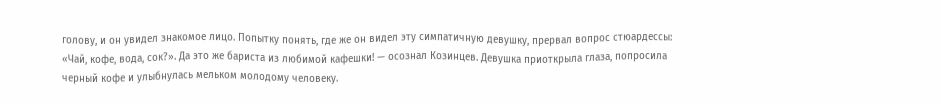голову, и он увидел знакомое лицо. Попытку понять, где же он видел эту симпатичную девушку, прервал вопрос стюардессы: «Чай, кофе, вода, сок?». Да это же бариста из любимой кафешки! — осознал Козинцев. Девушка приоткрыла глаза, попросила черный кофе и улыбнулась мельком молодому человеку.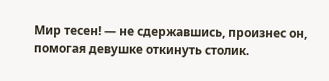Мир тесен! — не сдержавшись, произнес он, помогая девушке откинуть столик.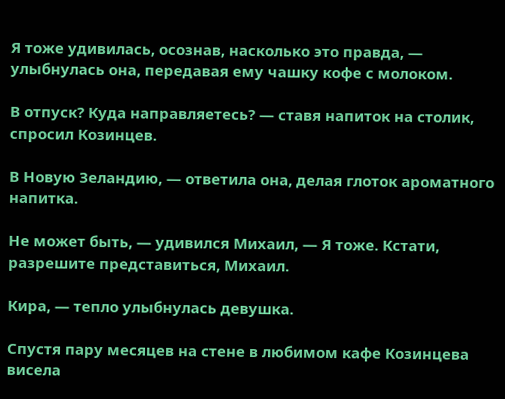Я тоже удивилась, осознав, насколько это правда, — улыбнулась она, передавая ему чашку кофе с молоком.

В отпуск? Куда направляетесь? — ставя напиток на столик, спросил Козинцев.

В Новую Зеландию, — ответила она, делая глоток ароматного напитка.

Не может быть, — удивился Михаил, — Я тоже. Кстати, разрешите представиться, Михаил.

Кира, — тепло улыбнулась девушка.

Спустя пару месяцев на стене в любимом кафе Козинцева висела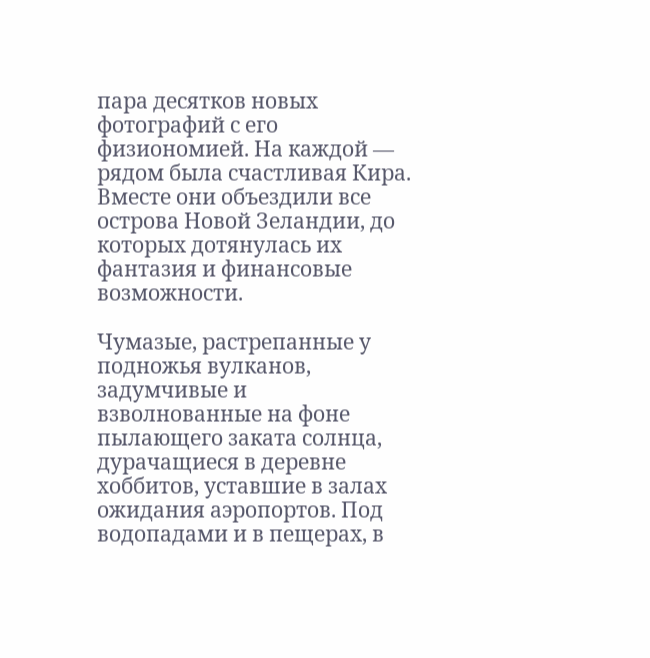пара десятков новых фотографий с его физиономией. На каждой — рядом была счастливая Кира. Вместе они объездили все острова Новой Зеландии, до которых дотянулась их фантазия и финансовые возможности.

Чумазые, растрепанные у подножья вулканов, задумчивые и взволнованные на фоне пылающего заката солнца, дурачащиеся в деревне хоббитов, уставшие в залах ожидания аэропортов. Под водопадами и в пещерах, в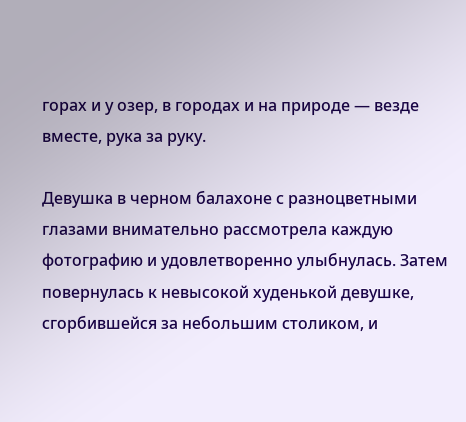горах и у озер, в городах и на природе — везде вместе, рука за руку.

Девушка в черном балахоне с разноцветными глазами внимательно рассмотрела каждую фотографию и удовлетворенно улыбнулась. Затем повернулась к невысокой худенькой девушке, сгорбившейся за небольшим столиком, и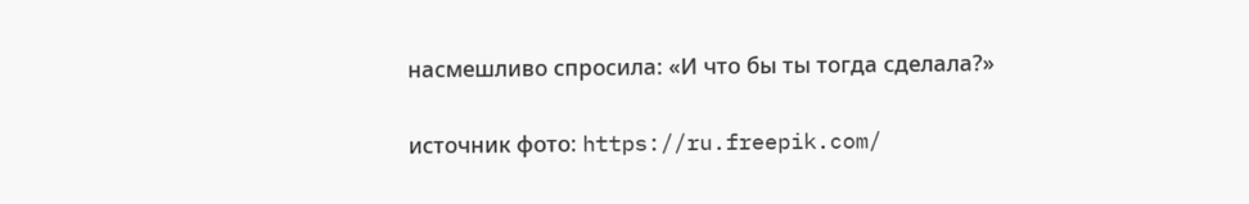насмешливо спросила: «И что бы ты тогда сделала?»

источник фото: https://ru.freepik.com/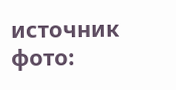источник фото: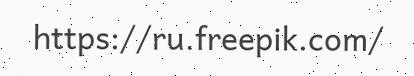https://ru.freepik.com/